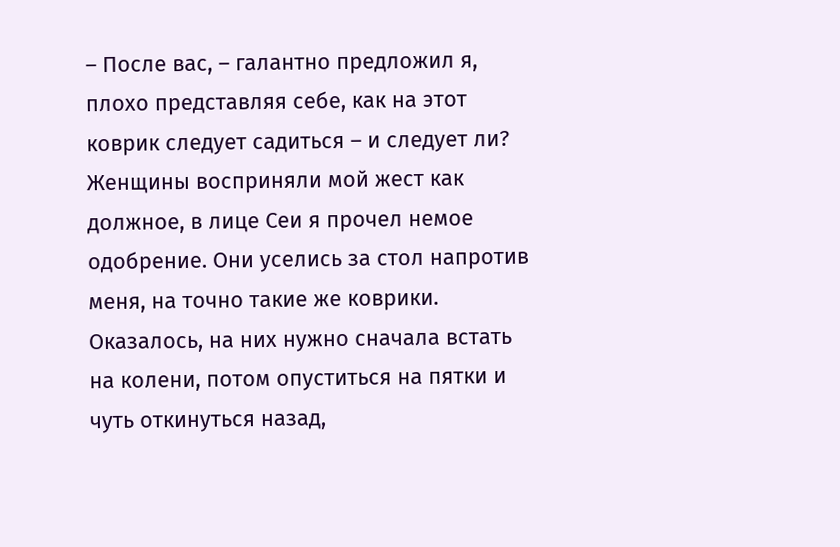– После вас, – галантно предложил я, плохо представляя себе, как на этот коврик следует садиться – и следует ли?
Женщины восприняли мой жест как должное, в лице Сеи я прочел немое одобрение. Они уселись за стол напротив меня, на точно такие же коврики. Оказалось, на них нужно сначала встать на колени, потом опуститься на пятки и чуть откинуться назад,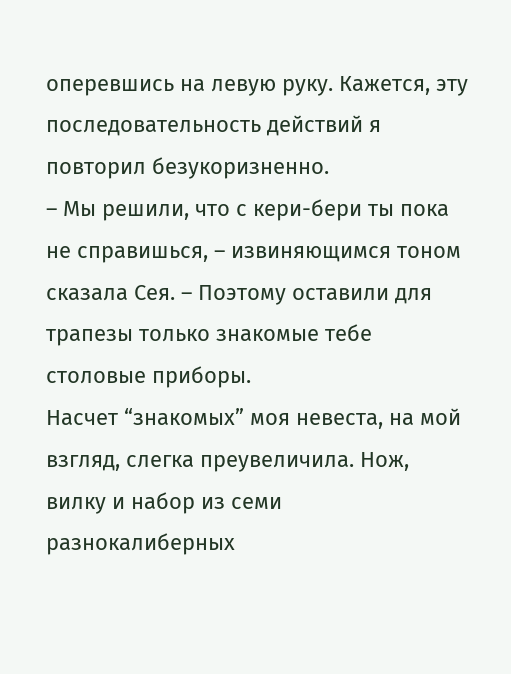оперевшись на левую руку. Кажется, эту последовательность действий я повторил безукоризненно.
– Мы решили, что с кери-бери ты пока не справишься, – извиняющимся тоном сказала Сея. – Поэтому оставили для трапезы только знакомые тебе столовые приборы.
Насчет “знакомых” моя невеста, на мой взгляд, слегка преувеличила. Нож, вилку и набор из семи разнокалиберных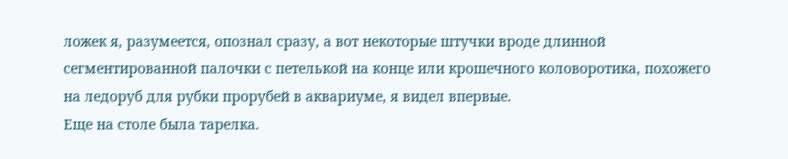ложек я, разумеется, опознал сразу, а вот некоторые штучки вроде длинной сегментированной палочки с петелькой на конце или крошечного коловоротика, похожего на ледоруб для рубки прорубей в аквариуме, я видел впервые.
Еще на столе была тарелка.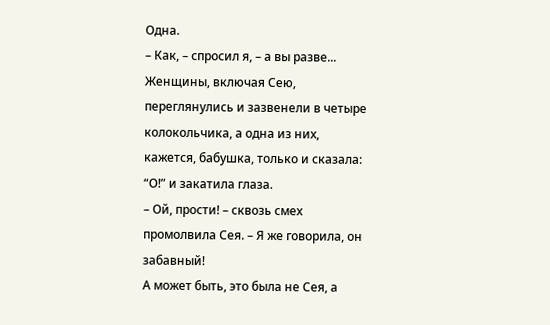Одна.
– Как, – спросил я, – а вы разве...
Женщины, включая Сею, переглянулись и зазвенели в четыре колокольчика, а одна из них, кажется, бабушка, только и сказала: “О!” и закатила глаза.
– Ой, прости! – сквозь смех промолвила Сея. – Я же говорила, он забавный!
А может быть, это была не Сея, а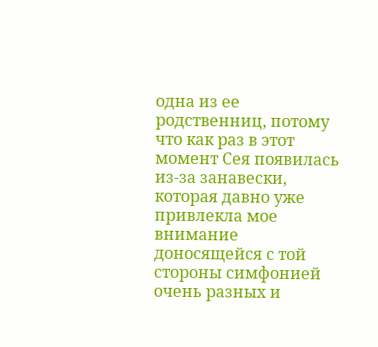одна из ее родственниц, потому что как раз в этот момент Сея появилась из-за занавески, которая давно уже привлекла мое внимание доносящейся с той стороны симфонией очень разных и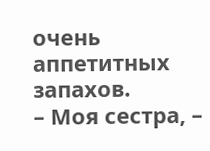очень аппетитных запахов.
– Моя сестра, –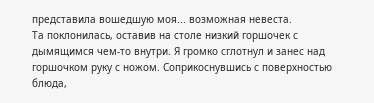представила вошедшую моя... возможная невеста.
Та поклонилась, оставив на столе низкий горшочек с дымящимся чем-то внутри. Я громко сглотнул и занес над горшочком руку с ножом. Соприкоснувшись с поверхностью блюда,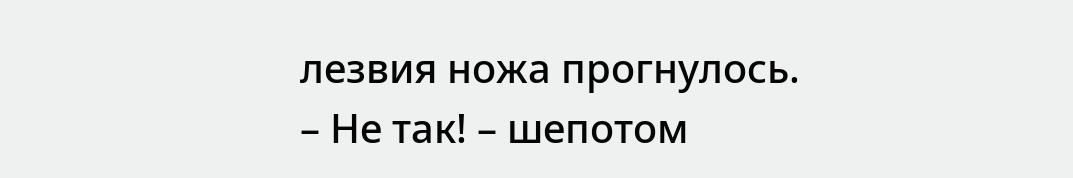лезвия ножа прогнулось.
– Не так! – шепотом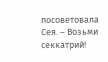посоветовала Сея. – Возьми секкатрий!